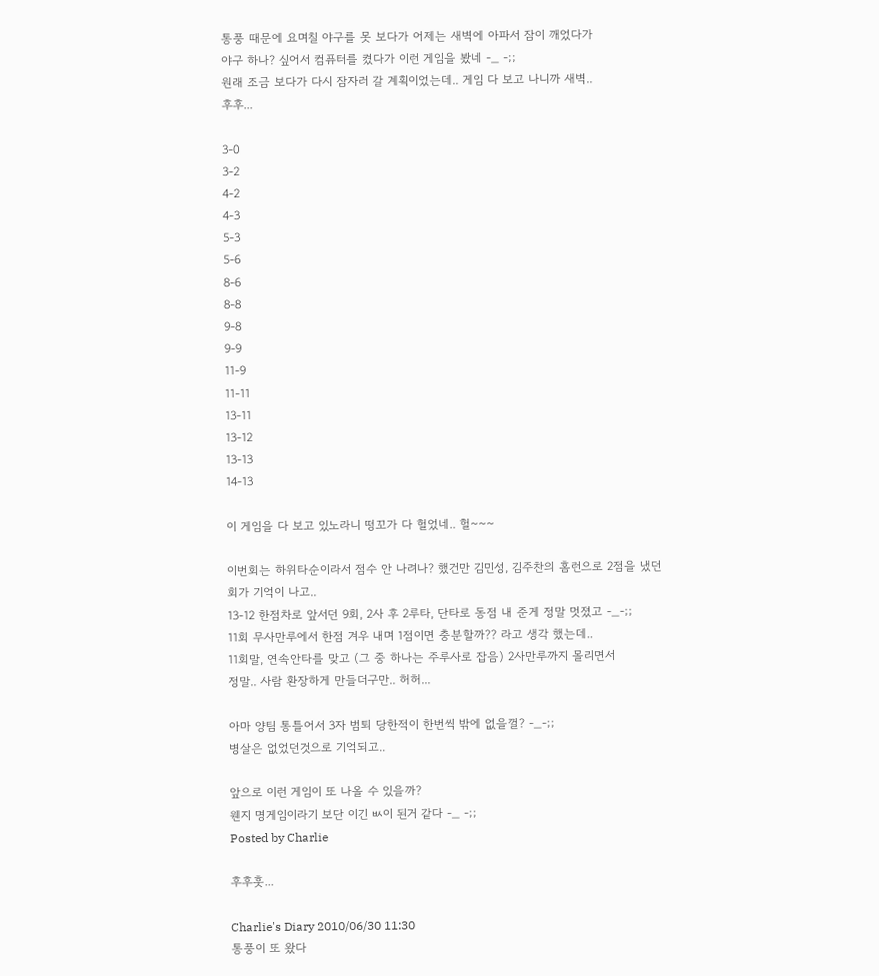통풍 때문에 요며칠 야구를 못 보다가 어제는 새벽에 아파서 잠이 깨었다가
야구 하나? 싶어서 컴퓨터를 켰다가 이런 게임을 봤네 -_ -;;
원래 조금 보다가 다시 잠자러 갈 계획이었는데.. 게임 다 보고 나니까 새벽..
후후...

3-0
3-2
4-2
4-3
5-3
5-6
8-6
8-8
9-8
9-9
11-9
11-11
13-11
13-12
13-13
14-13

이 게임을 다 보고 있노라니 떵꼬가 다 헐었네.. 헐~~~

이번회는 하위타순이라서 점수 안 나려나? 했건만 김민성, 김주찬의 홈런으로 2점을 냈던
회가 기억이 나고..
13-12 한점차로 앞서던 9회, 2사 후 2루타, 단타로 동점 내 준게 정말 멋졌고 -_-;;
11회 무사만루에서 한점 겨우 내며 1점이면 충분할까?? 라고 생각 했는데..
11회말, 연속안타를 맞고 (그 중 하나는 주루사로 잡음) 2사만루까지 몰리면서
정말.. 사람 환장하게 만들더구만.. 허허...

아마 양팀 통틀어서 3자 범퇴 당한적이 한번씩 밖에 없을껄? -_-;;
병살은 없었던것으로 기억되고..

앞으로 이런 게임이 또 나올 수 있을까?
웬지 명게임이라기 보단 이긴 ㅄ이 된거 같다 -_ -;;
Posted by Charlie

후후훗...

Charlie's Diary 2010/06/30 11:30
통풍이 또 왔다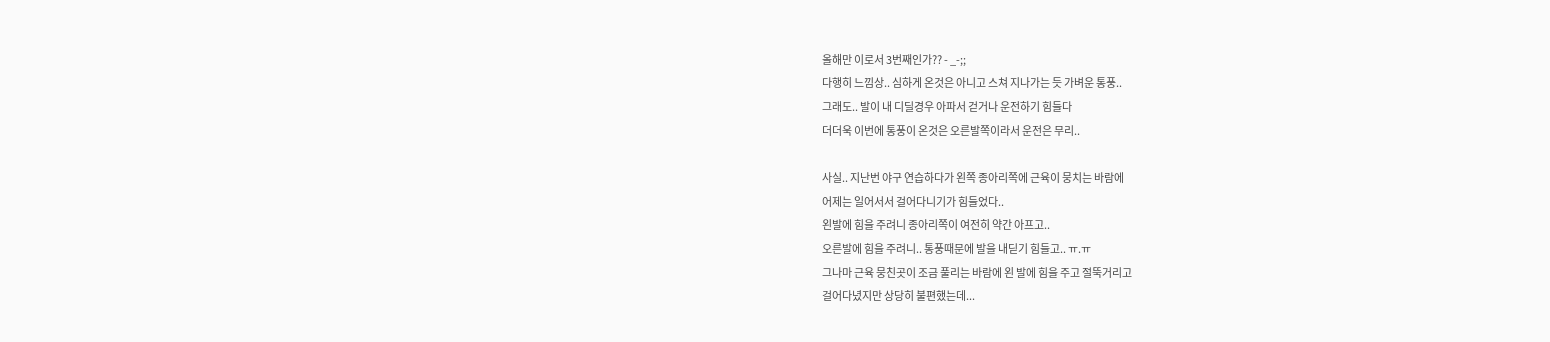올해만 이로서 3번째인가?? - _-;;
다행히 느낌상.. 심하게 온것은 아니고 스쳐 지나가는 듯 가벼운 통풍..
그래도.. 발이 내 디딜경우 아파서 걷거나 운전하기 힘들다
더더욱 이번에 통풍이 온것은 오른발쪽이라서 운전은 무리..

사실.. 지난번 야구 연습하다가 왼쪽 종아리쪽에 근육이 뭉치는 바람에
어제는 일어서서 걸어다니기가 힘들었다..
왼발에 힘을 주려니 종아리쪽이 여전히 약간 아프고..
오른발에 힘을 주려니.. 통풍때문에 발을 내딛기 힘들고.. ㅠ.ㅠ
그나마 근육 뭉친곳이 조금 풀리는 바람에 왼 발에 힘을 주고 절뚝거리고
걸어다녔지만 상당히 불편했는데...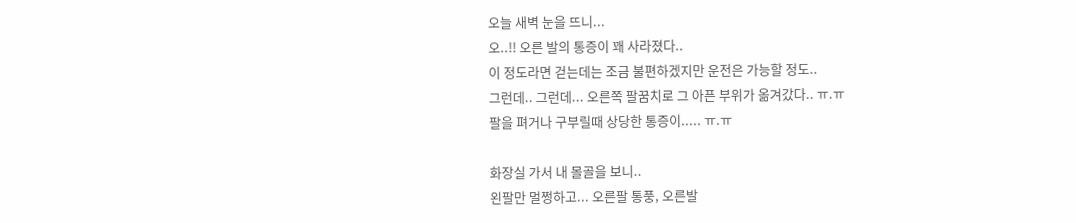오늘 새벽 눈을 뜨니...
오..!! 오른 발의 통증이 꽤 사라졌다..
이 정도라면 걷는데는 조금 불편하겠지만 운전은 가능할 정도..
그런데.. 그런데... 오른쪽 팔꿈치로 그 아픈 부위가 옮겨갔다.. ㅠ.ㅠ
팔을 펴거나 구부릴때 상당한 통증이..... ㅠ.ㅠ

화장실 가서 내 몰골을 보니..
왼팔만 멀쩡하고... 오른팔 통풍, 오른발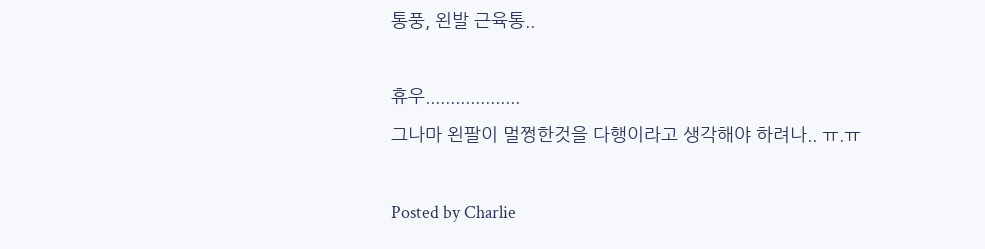통풍, 왼발 근육통..

휴우...................
그나마 왼팔이 멀쩡한것을 다행이라고 생각해야 하려나.. ㅠ.ㅠ

Posted by Charlie